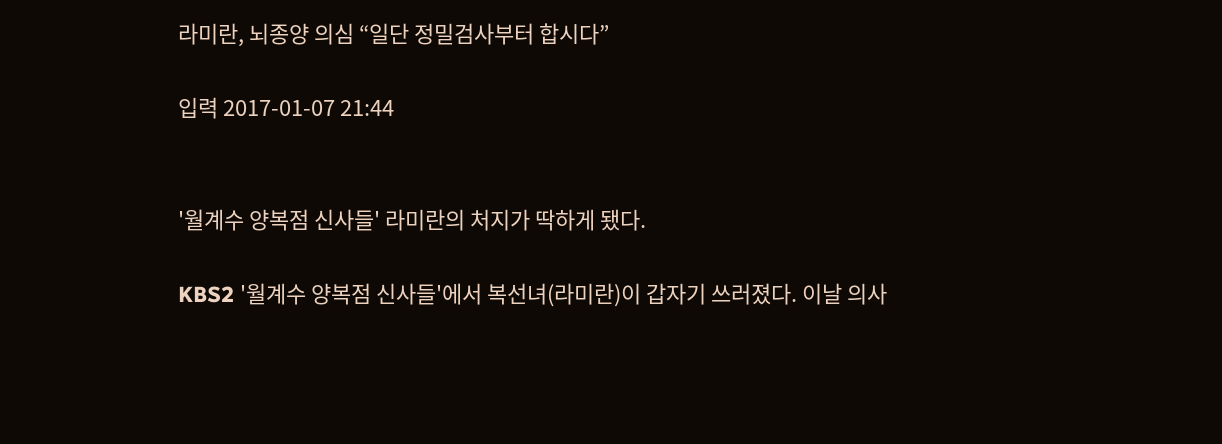라미란, 뇌종양 의심 “일단 정밀검사부터 합시다”

입력 2017-01-07 21:44


'월계수 양복점 신사들' 라미란의 처지가 딱하게 됐다.

KBS2 '월계수 양복점 신사들'에서 복선녀(라미란)이 갑자기 쓰러졌다. 이날 의사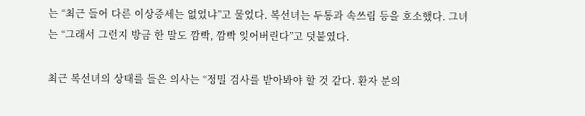는 “최근 들어 다른 이상증세는 없었냐”고 물었다. 복선녀는 두통과 속쓰림 등을 호소했다. 그녀는 “그래서 그런지 방금 한 말도 깜빡, 깜빡 잊어버린다”고 덧붙였다.

최근 복선녀의 상태를 들은 의사는 “정밀 검사를 받아봐야 할 것 같다. 환자 분의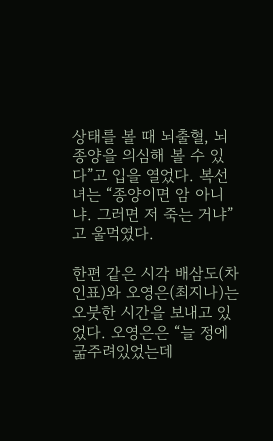상태를 볼 때 뇌출혈, 뇌종양을 의심해 볼 수 있다”고 입을 열었다. 복선녀는 “종양이면 암 아니냐. 그러면 저 죽는 거냐”고 울먹였다.

한편 같은 시각 배삼도(차인표)와 오영은(최지나)는 오붓한 시간을 보내고 있었다. 오영은은 “늘 정에 굶주려있었는데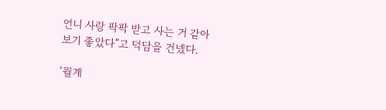언니 사랑 팍팍 받고 사는 거 같아 보기 좋았다”고 덕담을 건넸다.

‘월계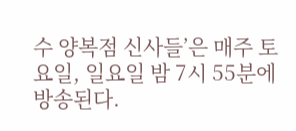수 양복점 신사들’은 매주 토요일, 일요일 밤 7시 55분에 방송된다.